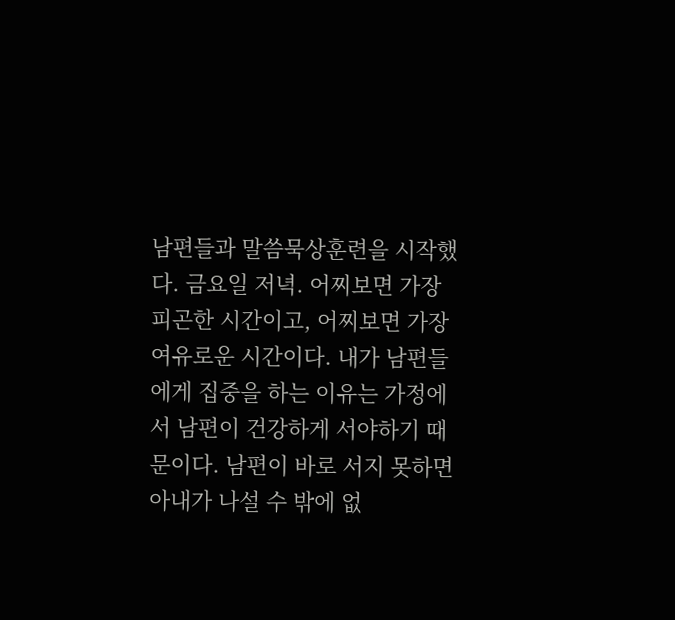남편들과 말씀묵상훈련을 시작했다. 금요일 저녁. 어찌보면 가장 피곤한 시간이고, 어찌보면 가장 여유로운 시간이다. 내가 남편들에게 집중을 하는 이유는 가정에서 남편이 건강하게 서야하기 때문이다. 남편이 바로 서지 못하면 아내가 나설 수 밖에 없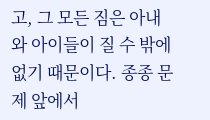고, 그 모든 짐은 아내와 아이들이 질 수 밖에 없기 때문이다. 종종 문제 앞에서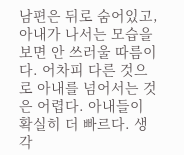남편은 뒤로 숨어있고, 아내가 나서는 모습을 보면 안 쓰러울 따름이다. 어차피 다른 것으로 아내를 넘어서는 것은 어렵다. 아내들이 확실히 더 빠르다. 생각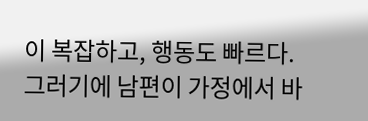이 복잡하고, 행동도 빠르다. 그러기에 남편이 가정에서 바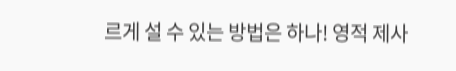르게 설 수 있는 방법은 하나! 영적 제사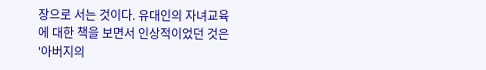장으로 서는 것이다. 유대인의 자녀교육에 대한 책을 보면서 인상적이었던 것은 '아버지의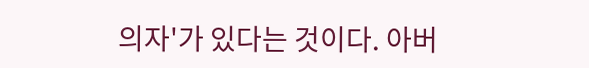의자'가 있다는 것이다. 아버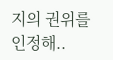지의 권위를 인정해..